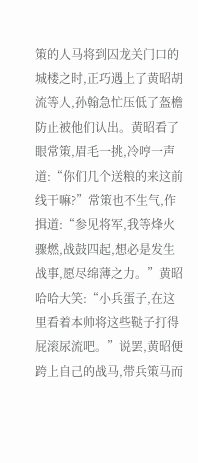策的人马将到囚龙关门口的城楼之时,正巧遇上了黄昭胡流等人,孙翰急忙压低了盔檐防止被他们认出。黄昭看了眼常策,眉毛一挑,冷哼一声道:“你们几个送粮的来这前线干嘛?”常策也不生气,作揖道:“参见将军,我等烽火骤燃,战鼓四起,想必是发生战事,愿尽绵薄之力。”黄昭哈哈大笑:“小兵蛋子,在这里看着本帅将这些鞑子打得屁滚尿流吧。”说罢,黄昭便跨上自己的战马,带兵策马而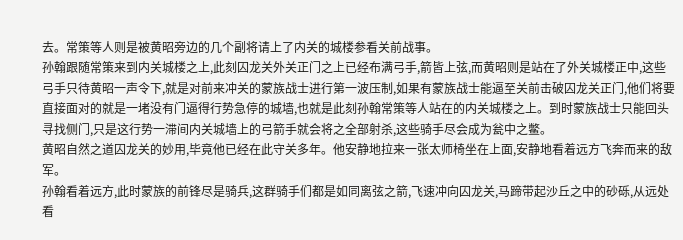去。常策等人则是被黄昭旁边的几个副将请上了内关的城楼参看关前战事。
孙翰跟随常策来到内关城楼之上,此刻囚龙关外关正门之上已经布满弓手,箭皆上弦,而黄昭则是站在了外关城楼正中,这些弓手只待黄昭一声令下,就是对前来冲关的蒙族战士进行第一波压制,如果有蒙族战士能逼至关前击破囚龙关正门,他们将要直接面对的就是一堵没有门逼得行势急停的城墙,也就是此刻孙翰常策等人站在的内关城楼之上。到时蒙族战士只能回头寻找侧门,只是这行势一滞间内关城墙上的弓箭手就会将之全部射杀,这些骑手尽会成为瓮中之鳖。
黄昭自然之道囚龙关的妙用,毕竟他已经在此守关多年。他安静地拉来一张太师椅坐在上面,安静地看着远方飞奔而来的敌军。
孙翰看着远方,此时蒙族的前锋尽是骑兵,这群骑手们都是如同离弦之箭,飞速冲向囚龙关,马蹄带起沙丘之中的砂砾,从远处看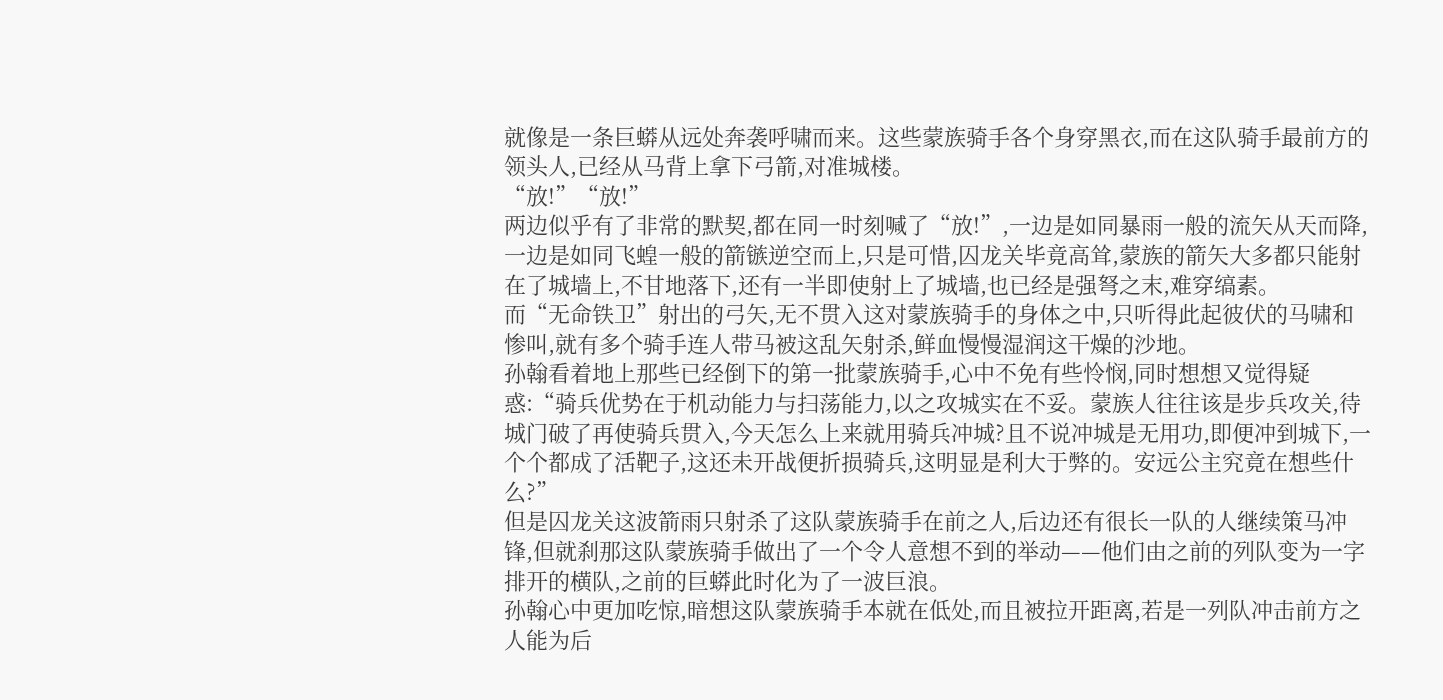就像是一条巨蟒从远处奔袭呼啸而来。这些蒙族骑手各个身穿黑衣,而在这队骑手最前方的领头人,已经从马背上拿下弓箭,对准城楼。
“放!”“放!”
两边似乎有了非常的默契,都在同一时刻喊了“放!”,一边是如同暴雨一般的流矢从天而降,一边是如同飞蝗一般的箭镞逆空而上,只是可惜,囚龙关毕竟高耸,蒙族的箭矢大多都只能射在了城墙上,不甘地落下,还有一半即使射上了城墙,也已经是强弩之末,难穿缟素。
而“无命铁卫”射出的弓矢,无不贯入这对蒙族骑手的身体之中,只听得此起彼伏的马啸和惨叫,就有多个骑手连人带马被这乱矢射杀,鲜血慢慢湿润这干燥的沙地。
孙翰看着地上那些已经倒下的第一批蒙族骑手,心中不免有些怜悯,同时想想又觉得疑惑:“骑兵优势在于机动能力与扫荡能力,以之攻城实在不妥。蒙族人往往该是步兵攻关,待城门破了再使骑兵贯入,今天怎么上来就用骑兵冲城?且不说冲城是无用功,即便冲到城下,一个个都成了活靶子,这还未开战便折损骑兵,这明显是利大于弊的。安远公主究竟在想些什么?”
但是囚龙关这波箭雨只射杀了这队蒙族骑手在前之人,后边还有很长一队的人继续策马冲锋,但就刹那这队蒙族骑手做出了一个令人意想不到的举动——他们由之前的列队变为一字排开的横队,之前的巨蟒此时化为了一波巨浪。
孙翰心中更加吃惊,暗想这队蒙族骑手本就在低处,而且被拉开距离,若是一列队冲击前方之人能为后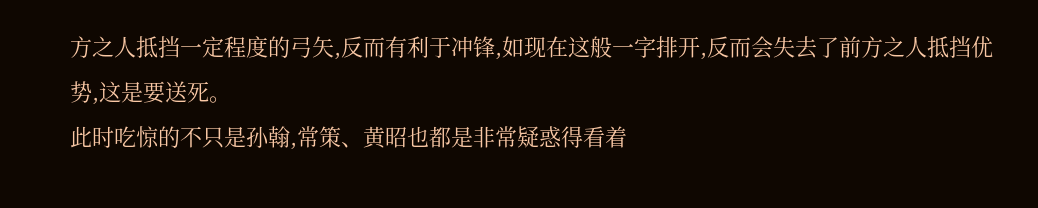方之人抵挡一定程度的弓矢,反而有利于冲锋,如现在这般一字排开,反而会失去了前方之人抵挡优势,这是要送死。
此时吃惊的不只是孙翰,常策、黄昭也都是非常疑惑得看着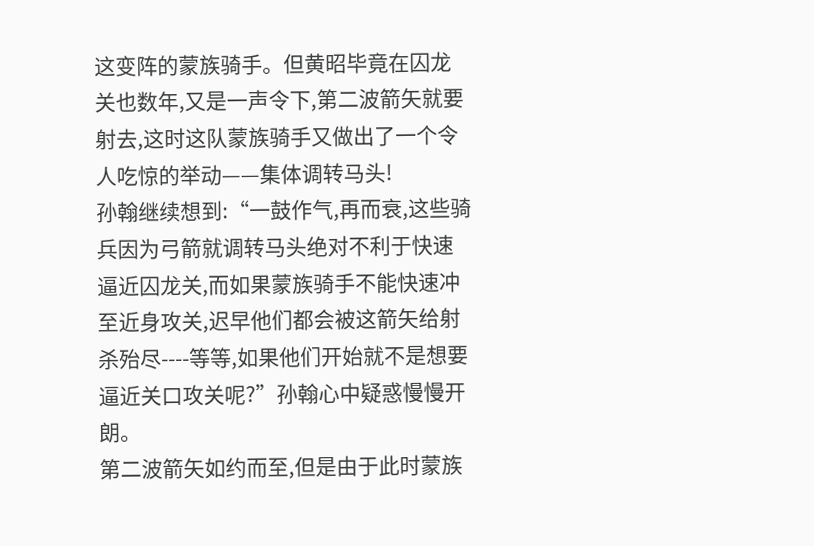这变阵的蒙族骑手。但黄昭毕竟在囚龙关也数年,又是一声令下,第二波箭矢就要射去,这时这队蒙族骑手又做出了一个令人吃惊的举动——集体调转马头!
孙翰继续想到:“一鼓作气,再而衰,这些骑兵因为弓箭就调转马头绝对不利于快速逼近囚龙关,而如果蒙族骑手不能快速冲至近身攻关,迟早他们都会被这箭矢给射杀殆尽----等等,如果他们开始就不是想要逼近关口攻关呢?”孙翰心中疑惑慢慢开朗。
第二波箭矢如约而至,但是由于此时蒙族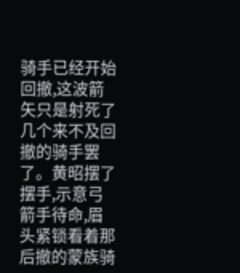骑手已经开始回撤,这波箭矢只是射死了几个来不及回撤的骑手罢了。黄昭摆了摆手,示意弓箭手待命,眉头紧锁看着那后撤的蒙族骑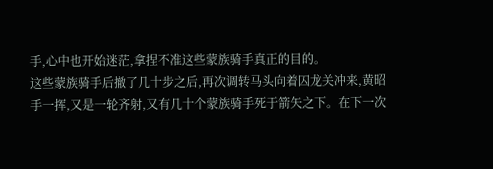手,心中也开始迷茫,拿捏不准这些蒙族骑手真正的目的。
这些蒙族骑手后撤了几十步之后,再次调转马头向着囚龙关冲来,黄昭手一挥,又是一轮齐射,又有几十个蒙族骑手死于箭矢之下。在下一次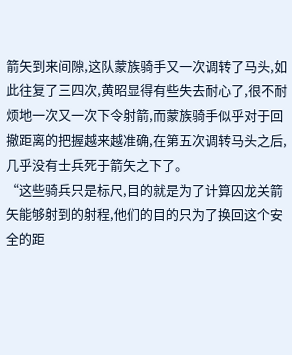箭矢到来间隙,这队蒙族骑手又一次调转了马头,如此往复了三四次,黄昭显得有些失去耐心了,很不耐烦地一次又一次下令射箭,而蒙族骑手似乎对于回撤距离的把握越来越准确,在第五次调转马头之后,几乎没有士兵死于箭矢之下了。
“这些骑兵只是标尺,目的就是为了计算囚龙关箭矢能够射到的射程,他们的目的只为了换回这个安全的距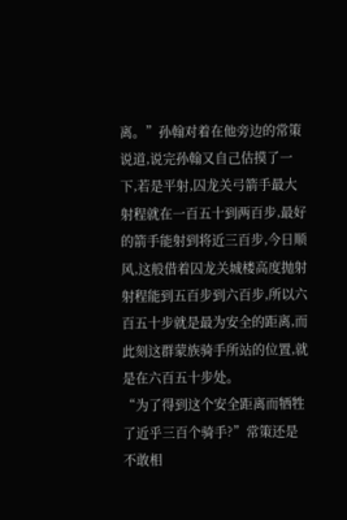离。”孙翰对着在他旁边的常策说道,说完孙翰又自己估摸了一下,若是平射,囚龙关弓箭手最大射程就在一百五十到两百步,最好的箭手能射到将近三百步,今日顺风,这般借着囚龙关城楼高度抛射射程能到五百步到六百步,所以六百五十步就是最为安全的距离,而此刻这群蒙族骑手所站的位置,就是在六百五十步处。
“为了得到这个安全距离而牺牲了近乎三百个骑手?”常策还是不敢相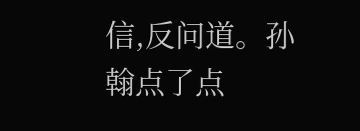信,反问道。孙翰点了点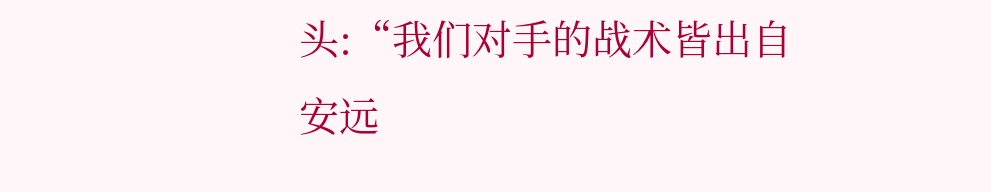头:“我们对手的战术皆出自安远